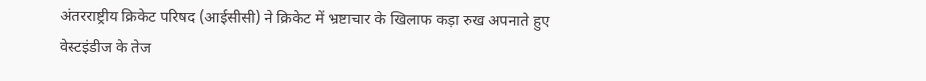अंतरराष्ट्रीय क्रिकेट परिषद (आईसीसी) ने क्रिकेट में भ्रष्टाचार के खिलाफ कड़ा रुख अपनाते हुए वेस्टइंडीज के तेज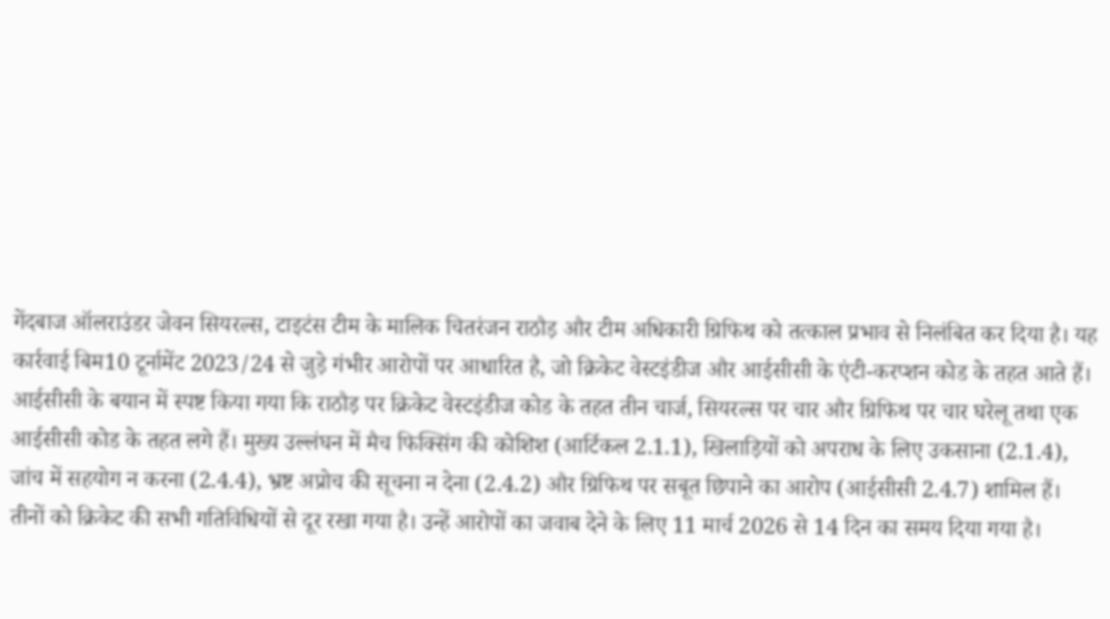गेंदबाज ऑलराउंडर जेवन सियरल्स, टाइटंस टीम के मालिक चितरंजन राठौड़ और टीम अधिकारी ग्रिफिथ को तत्काल प्रभाव से निलंबित कर दिया है। यह कार्रवाई बिम10 टूर्नामेंट 2023/24 से जुड़े गंभीर आरोपों पर आधारित है, जो क्रिकेट वेस्टइंडीज और आईसीसी के एंटी-करप्शन कोड के तहत आते हैं।
आईसीसी के बयान में स्पष्ट किया गया कि राठौड़ पर क्रिकेट वेस्टइंडीज कोड के तहत तीन चार्ज, सियरल्स पर चार और ग्रिफिथ पर चार घरेलू तथा एक आईसीसी कोड के तहत लगे हैं। मुख्य उल्लंघन में मैच फिक्सिंग की कोशिश (आर्टिकल 2.1.1), खिलाड़ियों को अपराध के लिए उकसाना (2.1.4), जांच में सहयोग न करना (2.4.4), भ्रष्ट अप्रोच की सूचना न देना (2.4.2) और ग्रिफिथ पर सबूत छिपाने का आरोप (आईसीसी 2.4.7) शामिल हैं।
तीनों को क्रिकेट की सभी गतिविधियों से दूर रखा गया है। उन्हें आरोपों का जवाब देने के लिए 11 मार्च 2026 से 14 दिन का समय दिया गया है।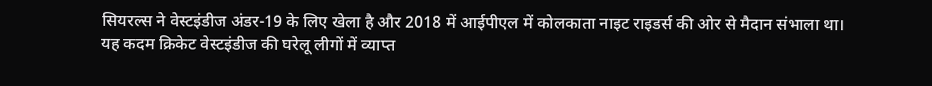सियरल्स ने वेस्टइंडीज अंडर-19 के लिए खेला है और 2018 में आईपीएल में कोलकाता नाइट राइडर्स की ओर से मैदान संभाला था।
यह कदम क्रिकेट वेस्टइंडीज की घरेलू लीगों में व्याप्त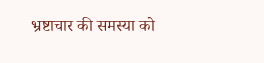भ्रष्टाचार की समस्या को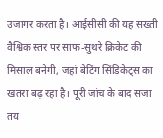उजागर करता है। आईसीसी की यह सख्ती वैश्विक स्तर पर साफ-सुथरे क्रिकेट की मिसाल बनेगी, जहां बेटिंग सिंडिकेट्स का खतरा बढ़ रहा है। पूरी जांच के बाद सजा तय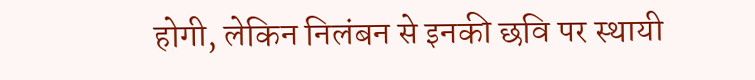होगी, लेकिन निलंबन से इनकी छवि पर स्थायी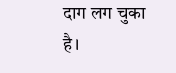दाग लग चुका है।